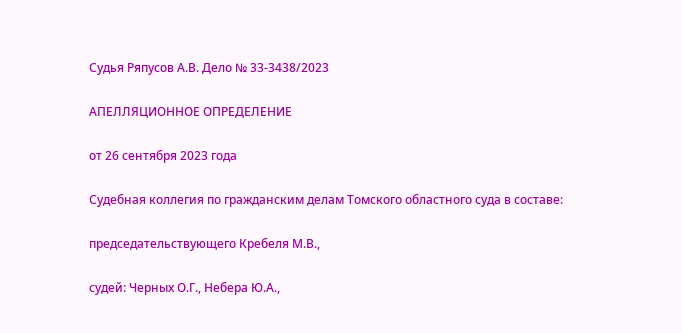Судья Ряпусов А.В. Дело № 33-3438/2023

АПЕЛЛЯЦИОННОЕ ОПРЕДЕЛЕНИЕ

от 26 сентября 2023 года

Судебная коллегия по гражданским делам Томского областного суда в составе:

председательствующего Кребеля М.В.,

судей: Черных О.Г., Небера Ю.А.,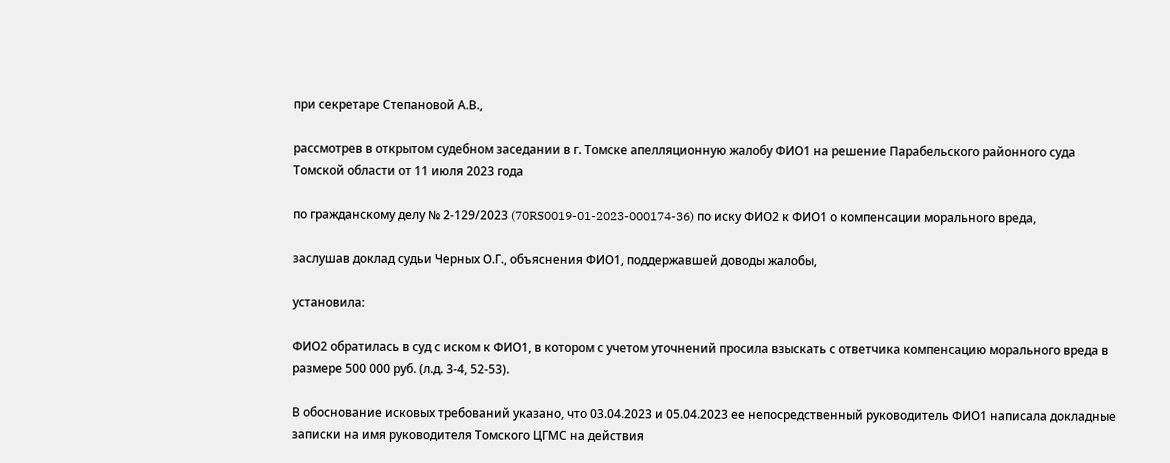при секретаре Степановой А.В.,

рассмотрев в открытом судебном заседании в г. Томске апелляционную жалобу ФИО1 на решение Парабельского районного суда Томской области от 11 июля 2023 года

по гражданскому делу № 2-129/2023 (70RS0019-01-2023-000174-36) по иску ФИО2 к ФИО1 о компенсации морального вреда,

заслушав доклад судьи Черных О.Г., объяснения ФИО1, поддержавшей доводы жалобы,

установила:

ФИО2 обратилась в суд с иском к ФИО1, в котором с учетом уточнений просила взыскать с ответчика компенсацию морального вреда в размере 500 000 руб. (л.д. 3-4, 52-53).

В обоснование исковых требований указано, что 03.04.2023 и 05.04.2023 ее непосредственный руководитель ФИО1 написала докладные записки на имя руководителя Томского ЦГМС на действия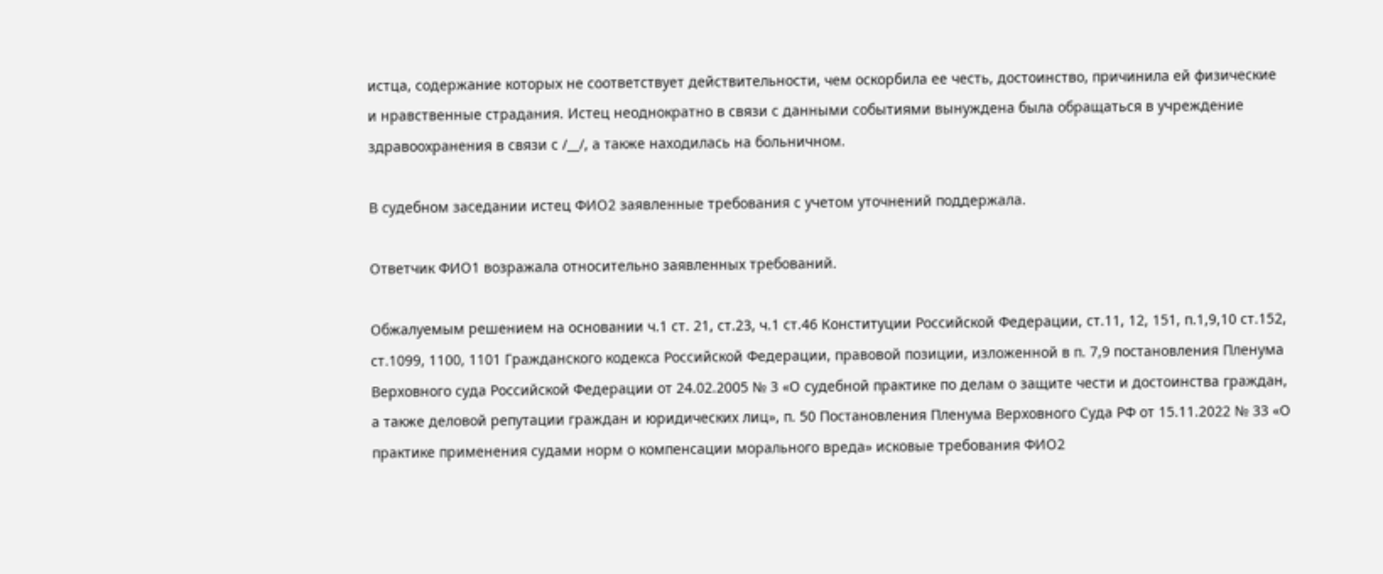истца, содержание которых не соответствует действительности, чем оскорбила ее честь, достоинство, причинила ей физические и нравственные страдания. Истец неоднократно в связи с данными событиями вынуждена была обращаться в учреждение здравоохранения в связи с /__/, а также находилась на больничном.

В судебном заседании истец ФИО2 заявленные требования с учетом уточнений поддержала.

Ответчик ФИО1 возражала относительно заявленных требований.

Обжалуемым решением на основании ч.1 ст. 21, ст.23, ч.1 ст.46 Конституции Российской Федерации, ст.11, 12, 151, п.1,9,10 ст.152, ст.1099, 1100, 1101 Гражданского кодекса Российской Федерации, правовой позиции, изложенной в п. 7,9 постановления Пленума Верховного суда Российской Федерации от 24.02.2005 № 3 «О судебной практике по делам о защите чести и достоинства граждан, а также деловой репутации граждан и юридических лиц», п. 50 Постановления Пленума Верховного Суда РФ от 15.11.2022 № 33 «О практике применения судами норм о компенсации морального вреда» исковые требования ФИО2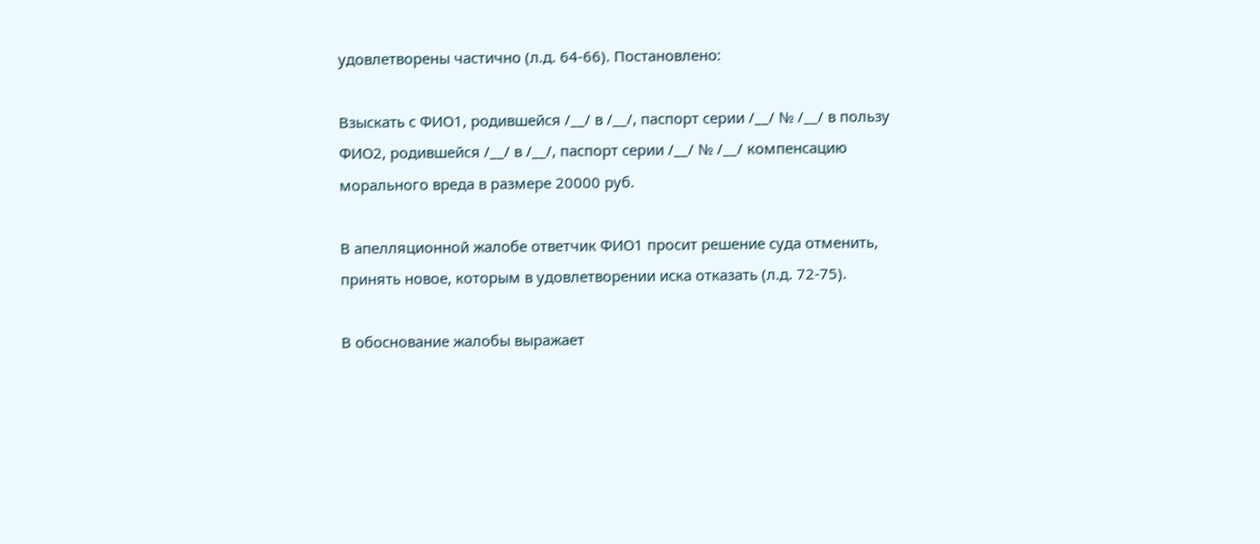удовлетворены частично (л.д. 64-66). Постановлено:

Взыскать с ФИО1, родившейся /__/ в /__/, паспорт серии /__/ № /__/ в пользу ФИО2, родившейся /__/ в /__/, паспорт серии /__/ № /__/ компенсацию морального вреда в размере 20000 руб.

В апелляционной жалобе ответчик ФИО1 просит решение суда отменить, принять новое, которым в удовлетворении иска отказать (л.д. 72-75).

В обоснование жалобы выражает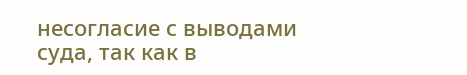несогласие с выводами суда, так как в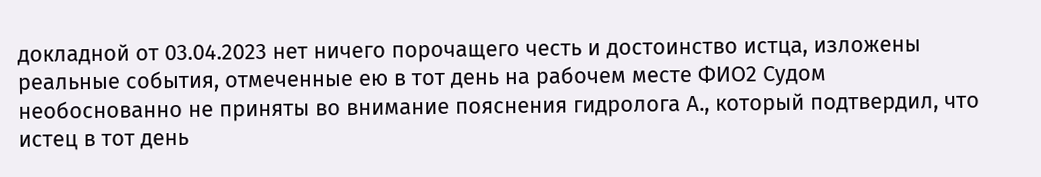докладной от 03.04.2023 нет ничего порочащего честь и достоинство истца, изложены реальные события, отмеченные ею в тот день на рабочем месте ФИО2 Судом необоснованно не приняты во внимание пояснения гидролога А., который подтвердил, что истец в тот день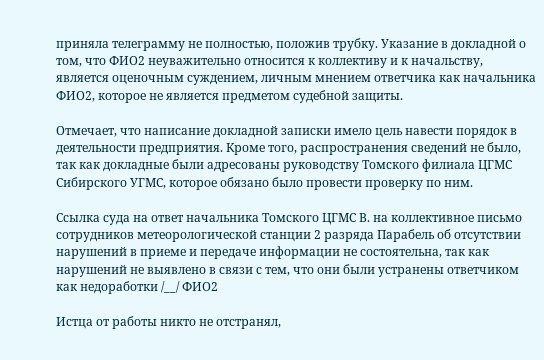приняла телеграмму не полностью, положив трубку. Указание в докладной о том, что ФИО2 неуважительно относится к коллективу и к начальству, является оценочным суждением, личным мнением ответчика как начальника ФИО2, которое не является предметом судебной защиты.

Отмечает, что написание докладной записки имело цель навести порядок в деятельности предприятия. Кроме того, распространения сведений не было, так как докладные были адресованы руководству Томского филиала ЦГМС Сибирского УГМС, которое обязано было провести проверку по ним.

Ссылка суда на ответ начальника Томского ЦГМС В. на коллективное письмо сотрудников метеорологической станции 2 разряда Парабель об отсутствии нарушений в приеме и передаче информации не состоятельна, так как нарушений не выявлено в связи с тем, что они были устранены ответчиком как недоработки /__/ ФИО2

Истца от работы никто не отстранял,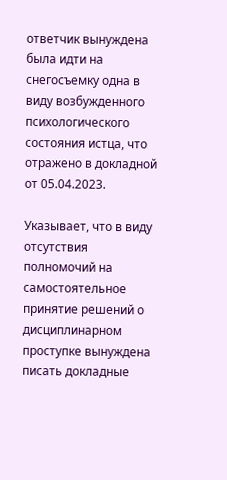ответчик вынуждена была идти на снегосъемку одна в виду возбужденного психологического состояния истца, что отражено в докладной от 05.04.2023.

Указывает, что в виду отсутствия полномочий на самостоятельное принятие решений о дисциплинарном проступке вынуждена писать докладные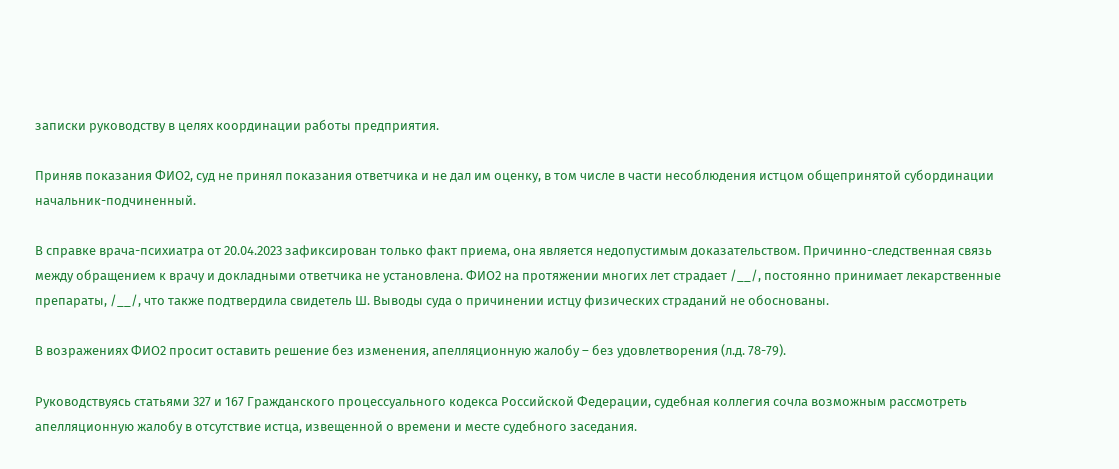записки руководству в целях координации работы предприятия.

Приняв показания ФИО2, суд не принял показания ответчика и не дал им оценку, в том числе в части несоблюдения истцом общепринятой субординации начальник-подчиненный.

В справке врача-психиатра от 20.04.2023 зафиксирован только факт приема, она является недопустимым доказательством. Причинно-следственная связь между обращением к врачу и докладными ответчика не установлена. ФИО2 на протяжении многих лет страдает /__/, постоянно принимает лекарственные препараты, /__/, что также подтвердила свидетель Ш. Выводы суда о причинении истцу физических страданий не обоснованы.

В возражениях ФИО2 просит оставить решение без изменения, апелляционную жалобу – без удовлетворения (л.д. 78-79).

Руководствуясь статьями 327 и 167 Гражданского процессуального кодекса Российской Федерации, судебная коллегия сочла возможным рассмотреть апелляционную жалобу в отсутствие истца, извещенной о времени и месте судебного заседания.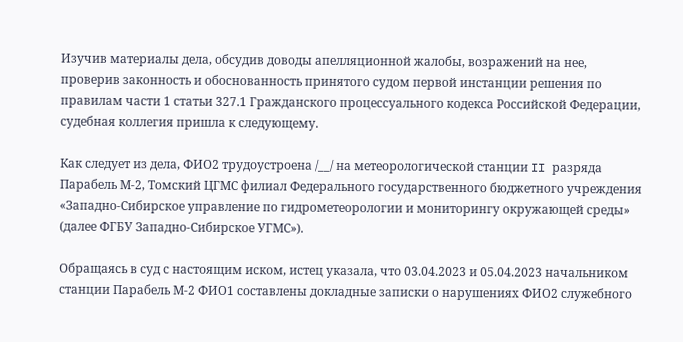Изучив материалы дела, обсудив доводы апелляционной жалобы, возражений на нее, проверив законность и обоснованность принятого судом первой инстанции решения по правилам части 1 статьи 327.1 Гражданского процессуального кодекса Российской Федерации, судебная коллегия пришла к следующему.

Как следует из дела, ФИО2 трудоустроена /__/ на метеорологической станции II разряда Парабель М-2, Томский ЦГМС филиал Федерального государственного бюджетного учреждения «Западно-Сибирское управление по гидрометеорологии и мониторингу окружающей среды» (далее ФГБУ Западно-Сибирское УГМС»).

Обращаясь в суд с настоящим иском, истец указала, что 03.04.2023 и 05.04.2023 начальником станции Парабель М-2 ФИО1 составлены докладные записки о нарушениях ФИО2 служебного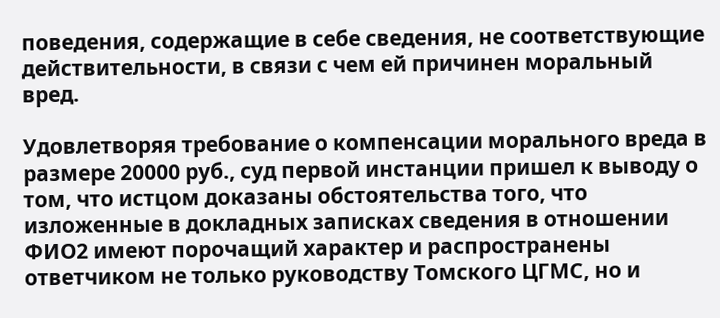поведения, содержащие в себе сведения, не соответствующие действительности, в связи с чем ей причинен моральный вред.

Удовлетворяя требование о компенсации морального вреда в размере 20000 руб., суд первой инстанции пришел к выводу о том, что истцом доказаны обстоятельства того, что изложенные в докладных записках сведения в отношении ФИО2 имеют порочащий характер и распространены ответчиком не только руководству Томского ЦГМС, но и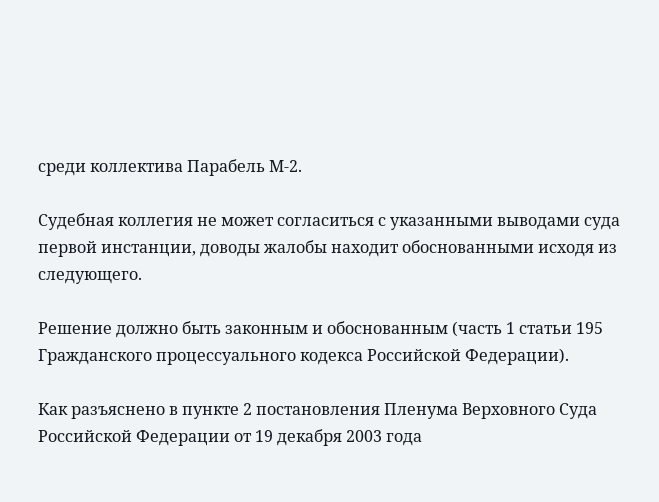среди коллектива Парабель М-2.

Судебная коллегия не может согласиться с указанными выводами суда первой инстанции, доводы жалобы находит обоснованными исходя из следующего.

Решение должно быть законным и обоснованным (часть 1 статьи 195 Гражданского процессуального кодекса Российской Федерации).

Как разъяснено в пункте 2 постановления Пленума Верховного Суда Российской Федерации от 19 декабря 2003 года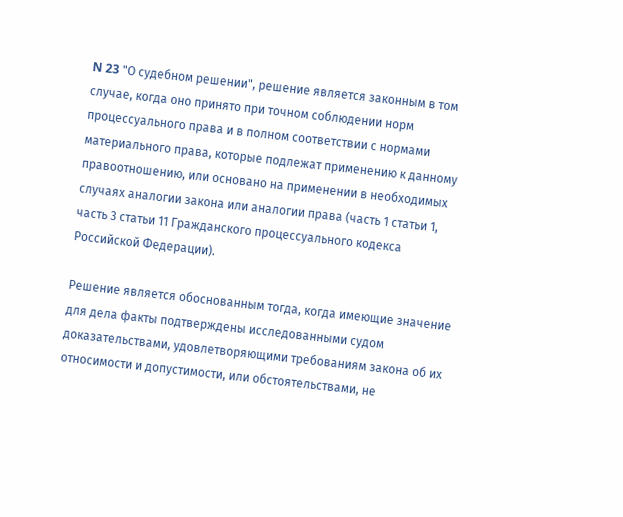N 23 "О судебном решении", решение является законным в том случае, когда оно принято при точном соблюдении норм процессуального права и в полном соответствии с нормами материального права, которые подлежат применению к данному правоотношению, или основано на применении в необходимых случаях аналогии закона или аналогии права (часть 1 статьи 1, часть 3 статьи 11 Гражданского процессуального кодекса Российской Федерации).

Решение является обоснованным тогда, когда имеющие значение для дела факты подтверждены исследованными судом доказательствами, удовлетворяющими требованиям закона об их относимости и допустимости, или обстоятельствами, не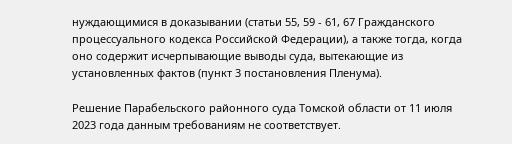нуждающимися в доказывании (статьи 55, 59 - 61, 67 Гражданского процессуального кодекса Российской Федерации), а также тогда, когда оно содержит исчерпывающие выводы суда, вытекающие из установленных фактов (пункт 3 постановления Пленума).

Решение Парабельского районного суда Томской области от 11 июля 2023 года данным требованиям не соответствует.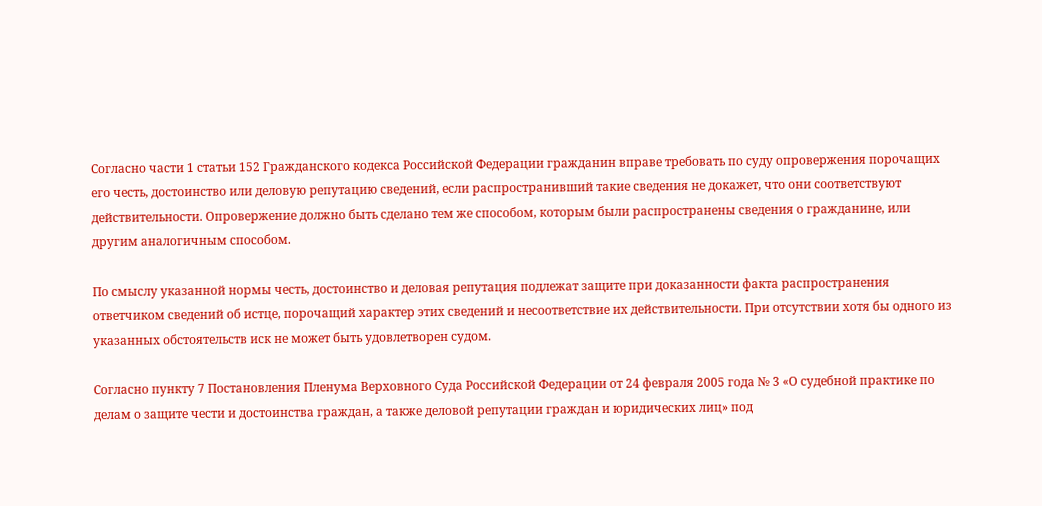Согласно части 1 статьи 152 Гражданского кодекса Российской Федерации гражданин вправе требовать по суду опровержения порочащих его честь, достоинство или деловую репутацию сведений, если распространивший такие сведения не докажет, что они соответствуют действительности. Опровержение должно быть сделано тем же способом, которым были распространены сведения о гражданине, или другим аналогичным способом.

По смыслу указанной нормы честь, достоинство и деловая репутация подлежат защите при доказанности факта распространения ответчиком сведений об истце, порочащий характер этих сведений и несоответствие их действительности. При отсутствии хотя бы одного из указанных обстоятельств иск не может быть удовлетворен судом.

Согласно пункту 7 Постановления Пленума Верховного Суда Российской Федерации от 24 февраля 2005 года № 3 «О судебной практике по делам о защите чести и достоинства граждан, а также деловой репутации граждан и юридических лиц» под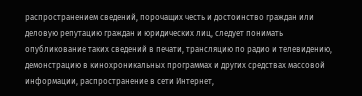распространением сведений, порочащих честь и достоинство граждан или деловую репутацию граждан и юридических лиц, следует понимать опубликование таких сведений в печати, трансляцию по радио и телевидению, демонстрацию в кинохроникальных программах и других средствах массовой информации, распространение в сети Интернет,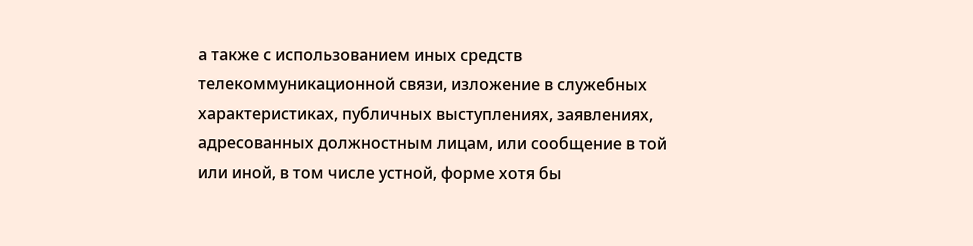а также с использованием иных средств телекоммуникационной связи, изложение в служебных характеристиках, публичных выступлениях, заявлениях, адресованных должностным лицам, или сообщение в той или иной, в том числе устной, форме хотя бы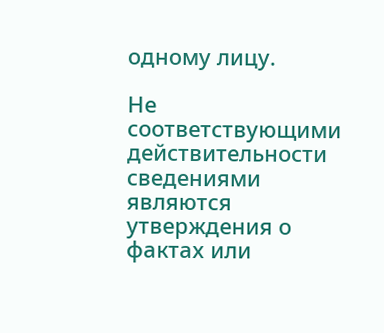одному лицу.

Не соответствующими действительности сведениями являются утверждения о фактах или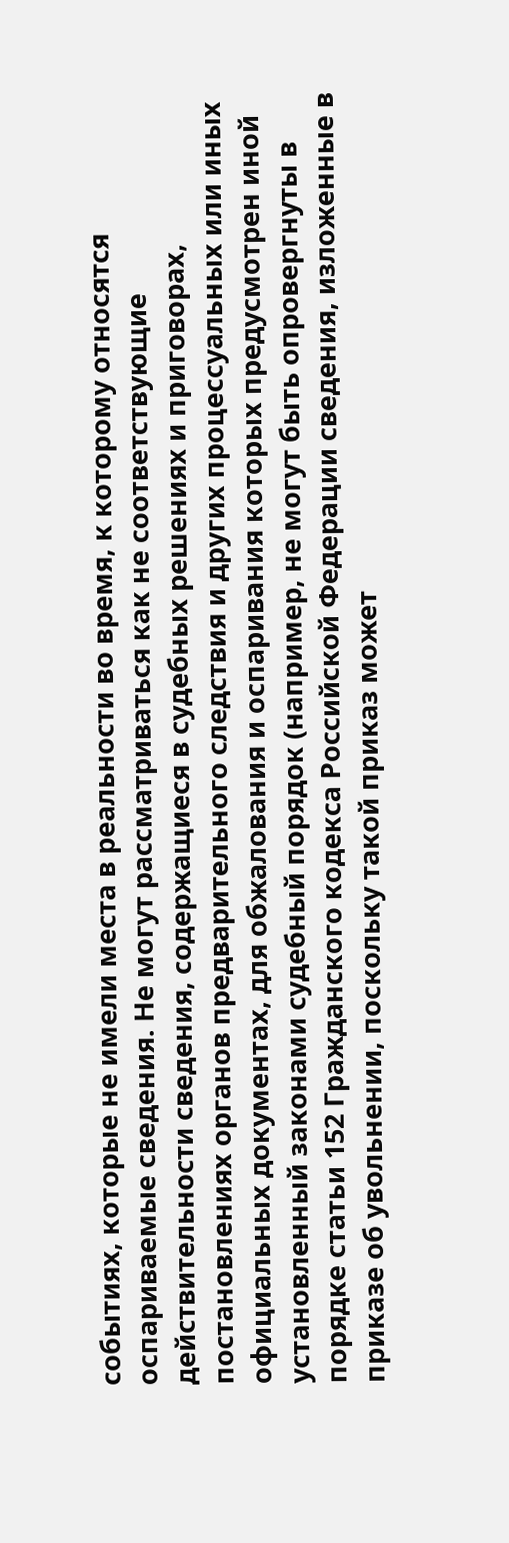событиях, которые не имели места в реальности во время, к которому относятся оспариваемые сведения. Не могут рассматриваться как не соответствующие действительности сведения, содержащиеся в судебных решениях и приговорах, постановлениях органов предварительного следствия и других процессуальных или иных официальных документах, для обжалования и оспаривания которых предусмотрен иной установленный законами судебный порядок (например, не могут быть опровергнуты в порядке статьи 152 Гражданского кодекса Российской Федерации сведения, изложенные в приказе об увольнении, поскольку такой приказ может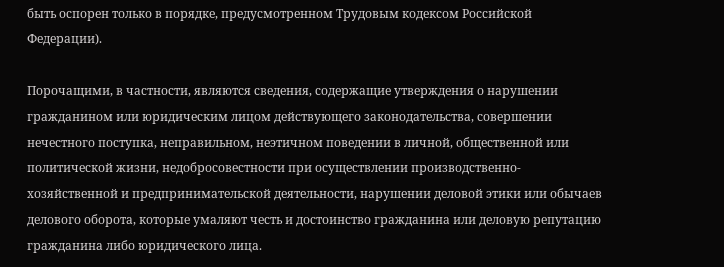быть оспорен только в порядке, предусмотренном Трудовым кодексом Российской Федерации).

Порочащими, в частности, являются сведения, содержащие утверждения о нарушении гражданином или юридическим лицом действующего законодательства, совершении нечестного поступка, неправильном, неэтичном поведении в личной, общественной или политической жизни, недобросовестности при осуществлении производственно-хозяйственной и предпринимательской деятельности, нарушении деловой этики или обычаев делового оборота, которые умаляют честь и достоинство гражданина или деловую репутацию гражданина либо юридического лица.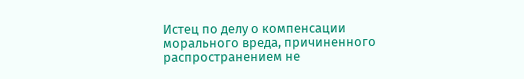Истец по делу о компенсации морального вреда, причиненного распространением не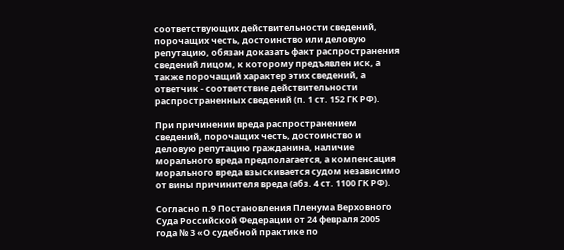соответствующих действительности сведений, порочащих честь, достоинство или деловую репутацию, обязан доказать факт распространения сведений лицом, к которому предъявлен иск, а также порочащий характер этих сведений, а ответчик - соответствие действительности распространенных сведений (п. 1 ст. 152 ГК РФ).

При причинении вреда распространением сведений, порочащих честь, достоинство и деловую репутацию гражданина, наличие морального вреда предполагается, а компенсация морального вреда взыскивается судом независимо от вины причинителя вреда (абз. 4 ст. 1100 ГК РФ).

Согласно п.9 Постановления Пленума Верховного Суда Российской Федерации от 24 февраля 2005 года № 3 «О судебной практике по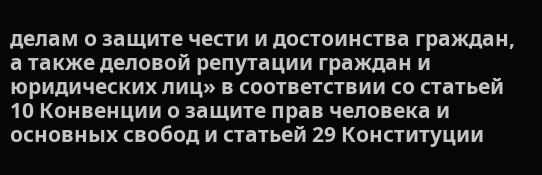делам о защите чести и достоинства граждан, а также деловой репутации граждан и юридических лиц» в соответствии со статьей 10 Конвенции о защите прав человека и основных свобод и статьей 29 Конституции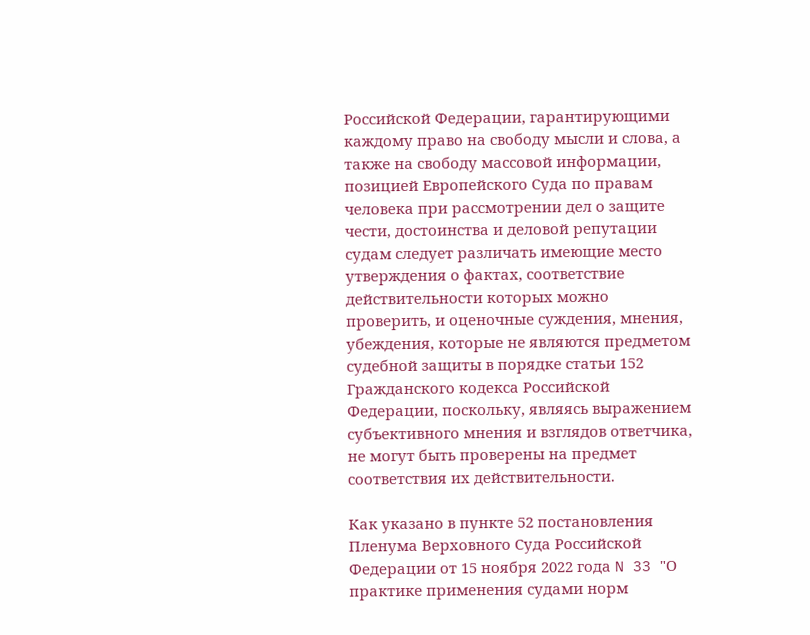Российской Федерации, гарантирующими каждому право на свободу мысли и слова, а также на свободу массовой информации, позицией Европейского Суда по правам человека при рассмотрении дел о защите чести, достоинства и деловой репутации судам следует различать имеющие место утверждения о фактах, соответствие действительности которых можно проверить, и оценочные суждения, мнения, убеждения, которые не являются предметом судебной защиты в порядке статьи 152 Гражданского кодекса Российской Федерации, поскольку, являясь выражением субъективного мнения и взглядов ответчика, не могут быть проверены на предмет соответствия их действительности.

Как указано в пункте 52 постановления Пленума Верховного Суда Российской Федерации от 15 ноября 2022 года N 33 "О практике применения судами норм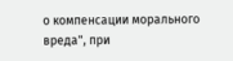о компенсации морального вреда", при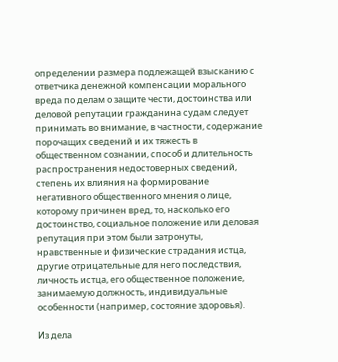определении размера подлежащей взысканию с ответчика денежной компенсации морального вреда по делам о защите чести, достоинства или деловой репутации гражданина судам следует принимать во внимание, в частности, содержание порочащих сведений и их тяжесть в общественном сознании, способ и длительность распространения недостоверных сведений, степень их влияния на формирование негативного общественного мнения о лице, которому причинен вред, то, насколько его достоинство, социальное положение или деловая репутация при этом были затронуты, нравственные и физические страдания истца, другие отрицательные для него последствия, личность истца, его общественное положение, занимаемую должность, индивидуальные особенности (например, состояние здоровья).

Из дела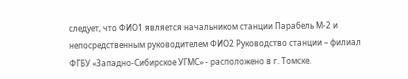следует, что ФИО1 является начальником станции Парабель М-2 и непосредственным руководителем ФИО2 Руководство станции – филиал ФГБУ «Западно-Сибирское УГМС» - расположено в г. Томске.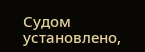Судом установлено,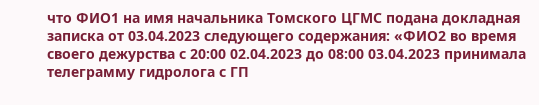что ФИО1 на имя начальника Томского ЦГМС подана докладная записка от 03.04.2023 следующего содержания: «ФИО2 во время своего дежурства с 20:00 02.04.2023 до 08:00 03.04.2023 принимала телеграмму гидролога с ГП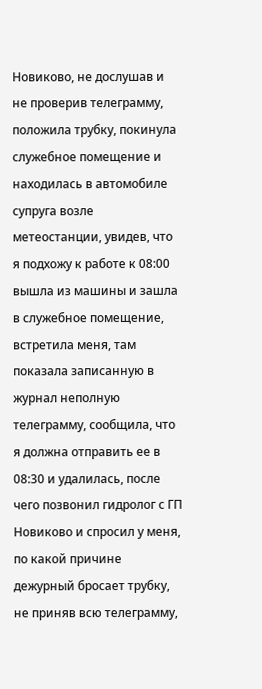Новиково, не дослушав и не проверив телеграмму, положила трубку, покинула служебное помещение и находилась в автомобиле супруга возле метеостанции, увидев, что я подхожу к работе к 08:00 вышла из машины и зашла в служебное помещение, встретила меня, там показала записанную в журнал неполную телеграмму, сообщила, что я должна отправить ее в 08:30 и удалилась, после чего позвонил гидролог с ГП Новиково и спросил у меня, по какой причине дежурный бросает трубку, не приняв всю телеграмму,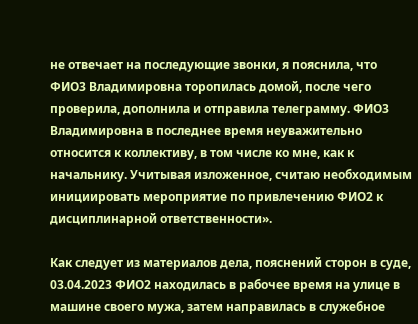не отвечает на последующие звонки, я пояснила, что ФИО3 Владимировна торопилась домой, после чего проверила, дополнила и отправила телеграмму. ФИО3 Владимировна в последнее время неуважительно относится к коллективу, в том числе ко мне, как к начальнику. Учитывая изложенное, считаю необходимым инициировать мероприятие по привлечению ФИО2 к дисциплинарной ответственности».

Как следует из материалов дела, пояснений сторон в суде, 03.04.2023 ФИО2 находилась в рабочее время на улице в машине своего мужа, затем направилась в служебное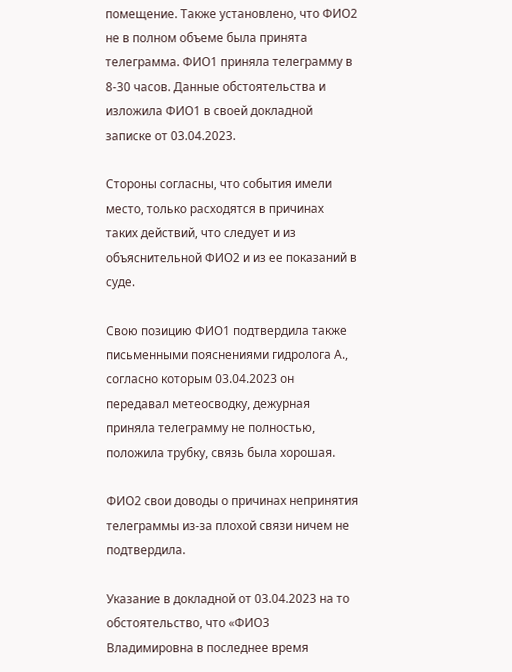помещение. Также установлено, что ФИО2 не в полном объеме была принята телеграмма. ФИО1 приняла телеграмму в 8-30 часов. Данные обстоятельства и изложила ФИО1 в своей докладной записке от 03.04.2023.

Стороны согласны, что события имели место, только расходятся в причинах таких действий, что следует и из объяснительной ФИО2 и из ее показаний в суде.

Свою позицию ФИО1 подтвердила также письменными пояснениями гидролога А., согласно которым 03.04.2023 он передавал метеосводку, дежурная приняла телеграмму не полностью, положила трубку, связь была хорошая.

ФИО2 свои доводы о причинах непринятия телеграммы из-за плохой связи ничем не подтвердила.

Указание в докладной от 03.04.2023 на то обстоятельство, что «ФИО3 Владимировна в последнее время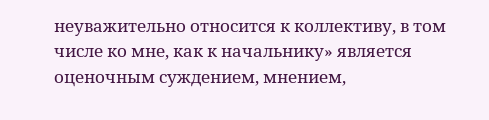неуважительно относится к коллективу, в том числе ко мне, как к начальнику» является оценочным суждением, мнением,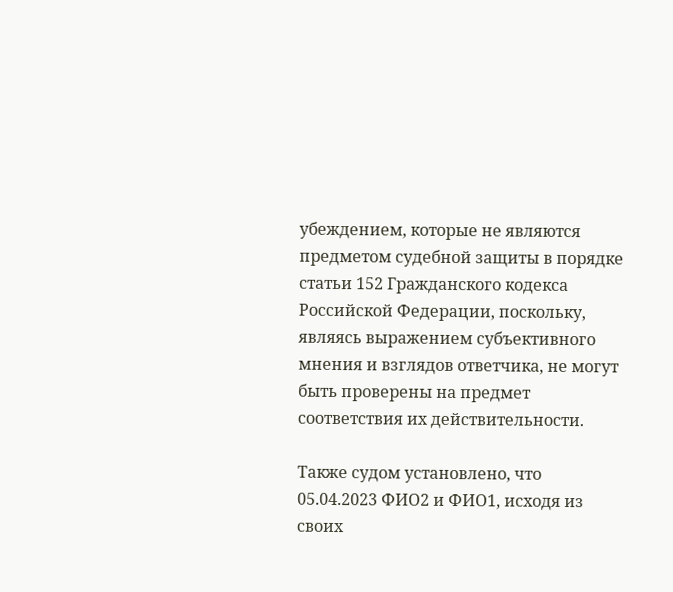убеждением, которые не являются предметом судебной защиты в порядке статьи 152 Гражданского кодекса Российской Федерации, поскольку, являясь выражением субъективного мнения и взглядов ответчика, не могут быть проверены на предмет соответствия их действительности.

Также судом установлено, что 05.04.2023 ФИО2 и ФИО1, исходя из своих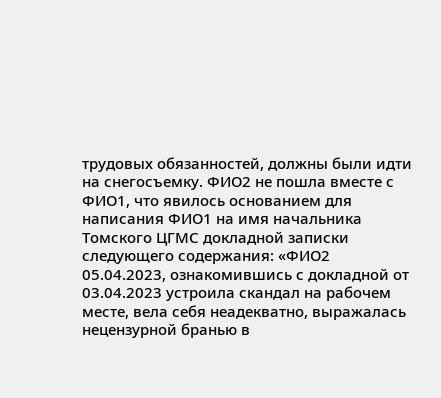трудовых обязанностей, должны были идти на снегосъемку. ФИО2 не пошла вместе с ФИО1, что явилось основанием для написания ФИО1 на имя начальника Томского ЦГМС докладной записки следующего содержания: «ФИО2 05.04.2023, ознакомившись с докладной от 03.04.2023 устроила скандал на рабочем месте, вела себя неадекватно, выражалась нецензурной бранью в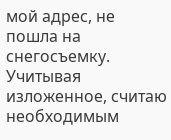мой адрес, не пошла на снегосъемку. Учитывая изложенное, считаю необходимым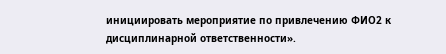инициировать мероприятие по привлечению ФИО2 к дисциплинарной ответственности».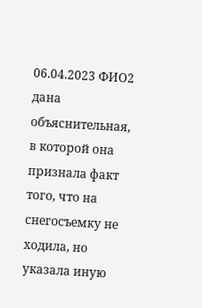06.04.2023 ФИО2 дана объяснительная, в которой она признала факт того, что на снегосъемку не ходила, но указала иную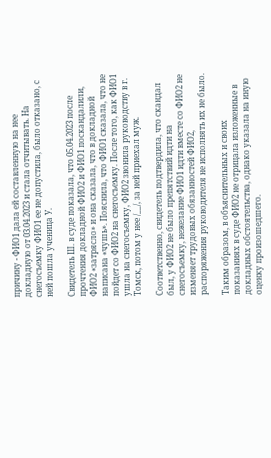причину - ФИО1 дала ей составленную на нее докладную от 03.04.2023 и стала отчитывать. На снегосъемку ФИО1 ее не допустила, было отказано, с ней пошла ученица У.

Свидетель Ш. в суде показала, что 05.04.2023 после прочтения докладной ФИО2 и ФИО1 поскандалили, ФИО2 «затрясло» и она сказала, что в докладной написана «чушь». Пояснила, что ФИО1 сказала, что не пойдет со ФИО2 на снегосъемку. После того, как ФИО1 ушла на снегосъемку, ФИО2 звонила руководству в г. Томск, потом у нее /__/, за ней приехал муж.

Соответственно, свидетель подтвердила, что скандал был, у ФИО2 не было препятствий идти на снегосъемку, нежелание ФИО1 идти вместе со ФИО2 не изменяет трудовых обязанностей ФИО2, распоряжения руководителя не исполнять их не было.

Таким образом, в объяснительных и своих показаниях в суде ФИО2 не отрицала изложенные в докладных обстоятельства, однако указала на иную оценку произошедшего.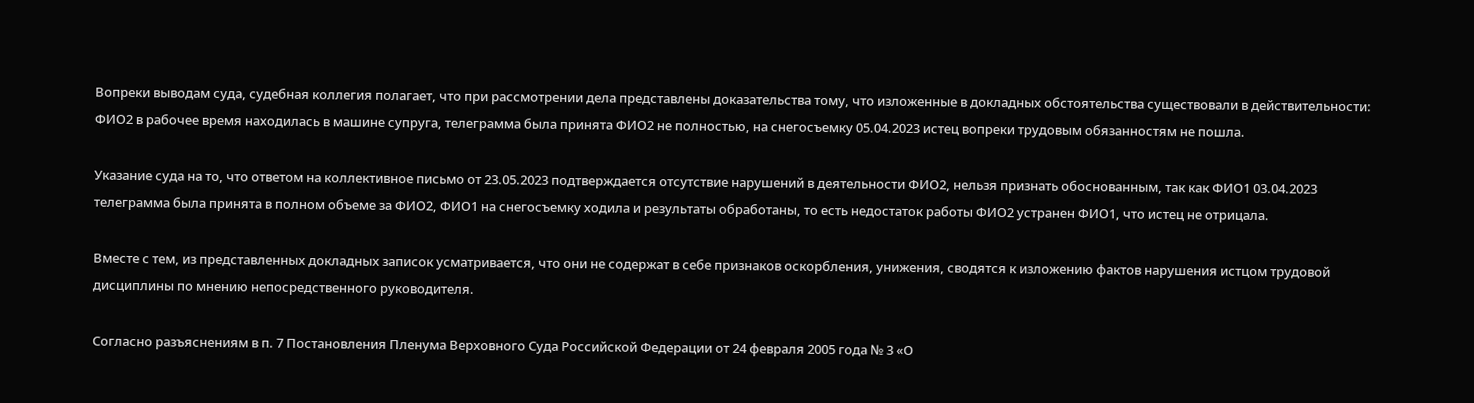Вопреки выводам суда, судебная коллегия полагает, что при рассмотрении дела представлены доказательства тому, что изложенные в докладных обстоятельства существовали в действительности: ФИО2 в рабочее время находилась в машине супруга, телеграмма была принята ФИО2 не полностью, на снегосъемку 05.04.2023 истец вопреки трудовым обязанностям не пошла.

Указание суда на то, что ответом на коллективное письмо от 23.05.2023 подтверждается отсутствие нарушений в деятельности ФИО2, нельзя признать обоснованным, так как ФИО1 03.04.2023 телеграмма была принята в полном объеме за ФИО2, ФИО1 на снегосъемку ходила и результаты обработаны, то есть недостаток работы ФИО2 устранен ФИО1, что истец не отрицала.

Вместе с тем, из представленных докладных записок усматривается, что они не содержат в себе признаков оскорбления, унижения, сводятся к изложению фактов нарушения истцом трудовой дисциплины по мнению непосредственного руководителя.

Согласно разъяснениям в п. 7 Постановления Пленума Верховного Суда Российской Федерации от 24 февраля 2005 года № 3 «О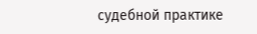судебной практике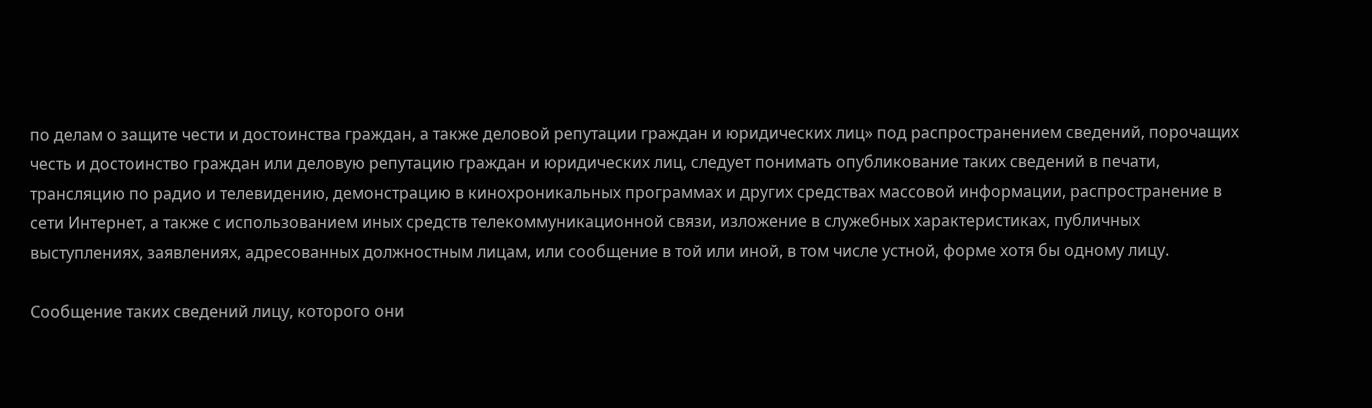по делам о защите чести и достоинства граждан, а также деловой репутации граждан и юридических лиц» под распространением сведений, порочащих честь и достоинство граждан или деловую репутацию граждан и юридических лиц, следует понимать опубликование таких сведений в печати, трансляцию по радио и телевидению, демонстрацию в кинохроникальных программах и других средствах массовой информации, распространение в сети Интернет, а также с использованием иных средств телекоммуникационной связи, изложение в служебных характеристиках, публичных выступлениях, заявлениях, адресованных должностным лицам, или сообщение в той или иной, в том числе устной, форме хотя бы одному лицу.

Сообщение таких сведений лицу, которого они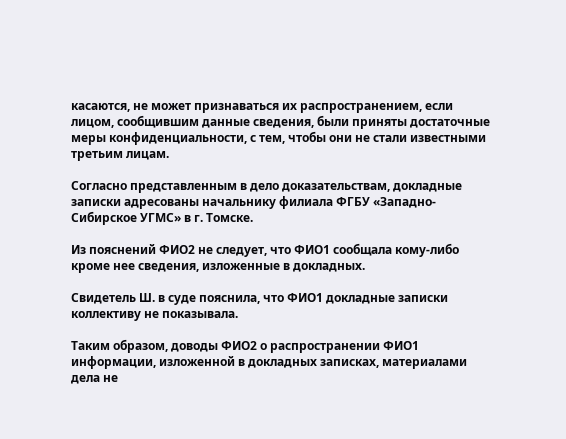касаются, не может признаваться их распространением, если лицом, сообщившим данные сведения, были приняты достаточные меры конфиденциальности, с тем, чтобы они не стали известными третьим лицам.

Согласно представленным в дело доказательствам, докладные записки адресованы начальнику филиала ФГБУ «Западно-Сибирское УГМС» в г. Томске.

Из пояснений ФИО2 не следует, что ФИО1 сообщала кому-либо кроме нее сведения, изложенные в докладных.

Свидетель Ш. в суде пояснила, что ФИО1 докладные записки коллективу не показывала.

Таким образом, доводы ФИО2 о распространении ФИО1 информации, изложенной в докладных записках, материалами дела не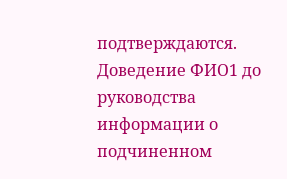подтверждаются. Доведение ФИО1 до руководства информации о подчиненном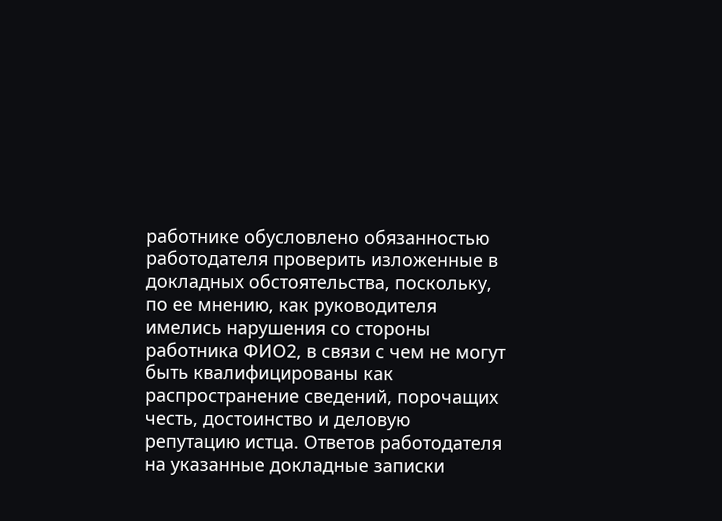работнике обусловлено обязанностью работодателя проверить изложенные в докладных обстоятельства, поскольку, по ее мнению, как руководителя имелись нарушения со стороны работника ФИО2, в связи с чем не могут быть квалифицированы как распространение сведений, порочащих честь, достоинство и деловую репутацию истца. Ответов работодателя на указанные докладные записки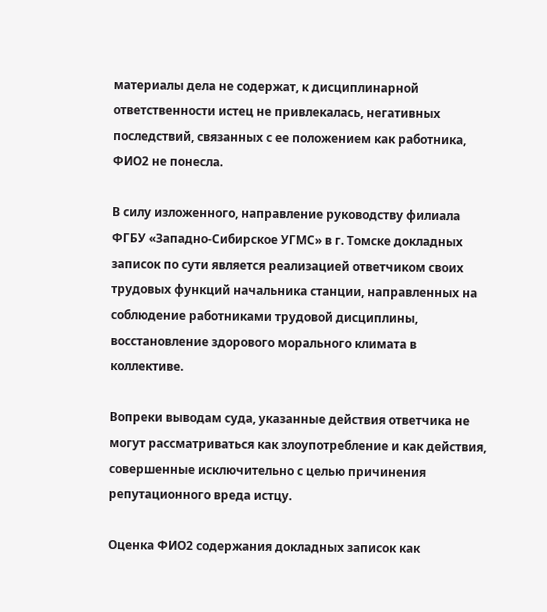материалы дела не содержат, к дисциплинарной ответственности истец не привлекалась, негативных последствий, связанных с ее положением как работника, ФИО2 не понесла.

В силу изложенного, направление руководству филиала ФГБУ «Западно-Сибирское УГМС» в г. Томске докладных записок по сути является реализацией ответчиком своих трудовых функций начальника станции, направленных на соблюдение работниками трудовой дисциплины, восстановление здорового морального климата в коллективе.

Вопреки выводам суда, указанные действия ответчика не могут рассматриваться как злоупотребление и как действия, совершенные исключительно с целью причинения репутационного вреда истцу.

Оценка ФИО2 содержания докладных записок как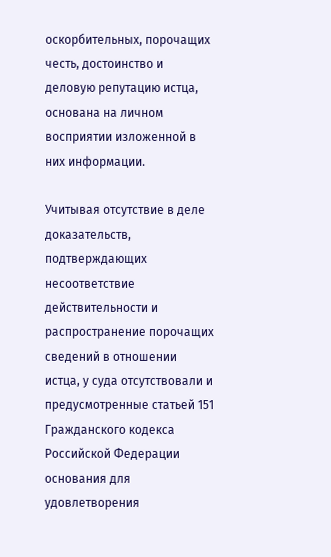оскорбительных, порочащих честь, достоинство и деловую репутацию истца, основана на личном восприятии изложенной в них информации.

Учитывая отсутствие в деле доказательств, подтверждающих несоответствие действительности и распространение порочащих сведений в отношении истца, у суда отсутствовали и предусмотренные статьей 151 Гражданского кодекса Российской Федерации основания для удовлетворения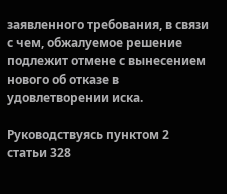заявленного требования, в связи с чем, обжалуемое решение подлежит отмене с вынесением нового об отказе в удовлетворении иска.

Руководствуясь пунктом 2 статьи 328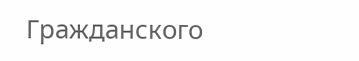Гражданского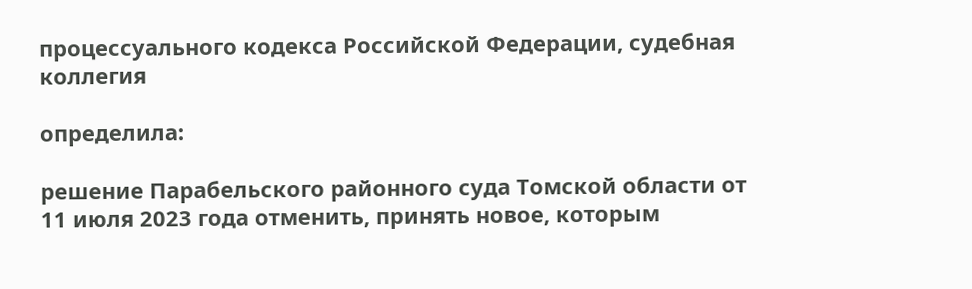процессуального кодекса Российской Федерации, судебная коллегия

определила:

решение Парабельского районного суда Томской области от 11 июля 2023 года отменить, принять новое, которым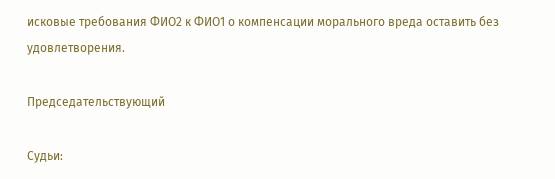исковые требования ФИО2 к ФИО1 о компенсации морального вреда оставить без удовлетворения.

Председательствующий

Судьи: